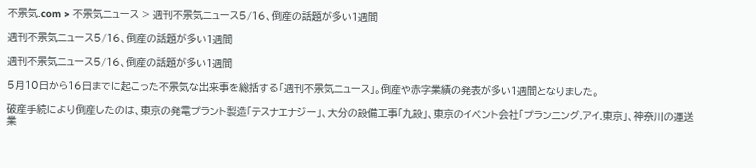不景気.com > 不景気ニュース > 週刊不景気ニュース5/16、倒産の話題が多い1週間

週刊不景気ニュース5/16、倒産の話題が多い1週間

週刊不景気ニュース5/16、倒産の話題が多い1週間

5月10日から16日までに起こった不景気な出来事を総括する「週刊不景気ニュース」。倒産や赤字業績の発表が多い1週間となりました。

破産手続により倒産したのは、東京の発電プラント製造「テスナエナジー」、大分の設備工事「九設」、東京のイベント会社「プランニング.アイ.東京」、神奈川の運送業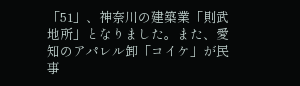「51」、神奈川の建築業「則武地所」となりました。また、愛知のアパレル卸「コイケ」が民事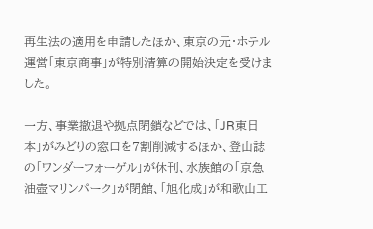再生法の適用を申請したほか、東京の元・ホテル運営「東京商事」が特別清算の開始決定を受けました。

一方、事業撤退や拠点閉鎖などでは、「JR東日本」がみどりの窓口を7割削減するほか、登山誌の「ワンダーフォーゲル」が休刊、水族館の「京急油壺マリンパーク」が閉館、「旭化成」が和歌山工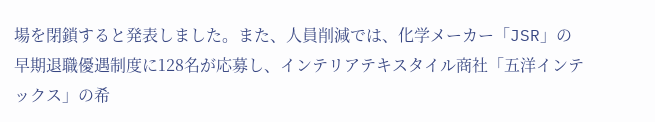場を閉鎖すると発表しました。また、人員削減では、化学メーカー「JSR」の早期退職優遇制度に128名が応募し、インテリアテキスタイル商社「五洋インテックス」の希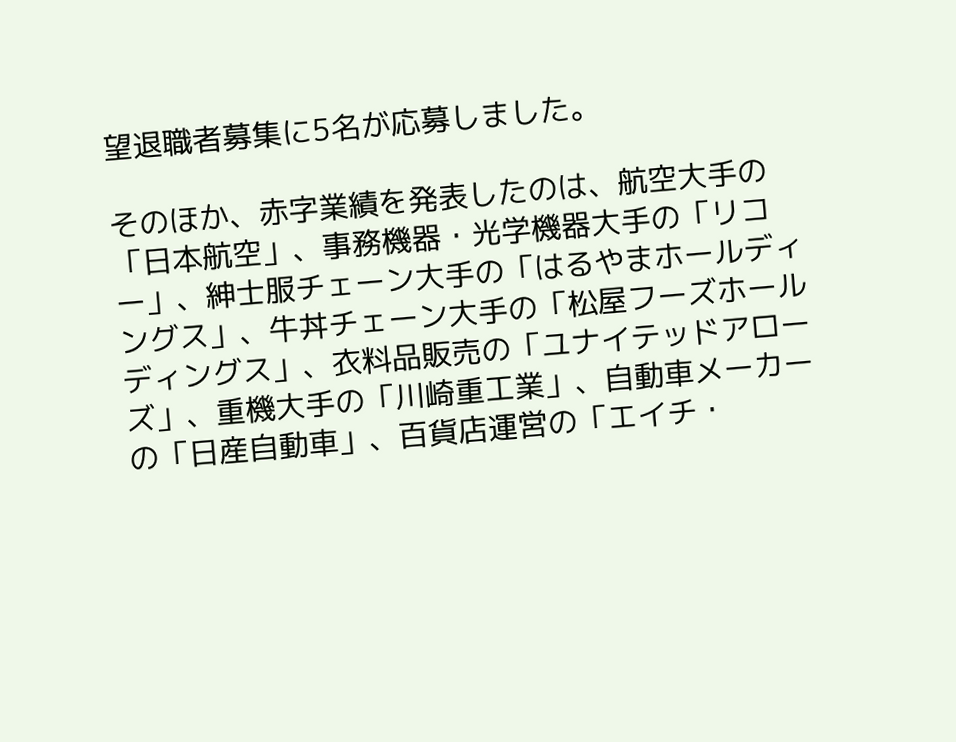望退職者募集に5名が応募しました。

そのほか、赤字業績を発表したのは、航空大手の「日本航空」、事務機器・光学機器大手の「リコー」、紳士服チェーン大手の「はるやまホールディングス」、牛丼チェーン大手の「松屋フーズホールディングス」、衣料品販売の「ユナイテッドアローズ」、重機大手の「川崎重工業」、自動車メーカーの「日産自動車」、百貨店運営の「エイチ・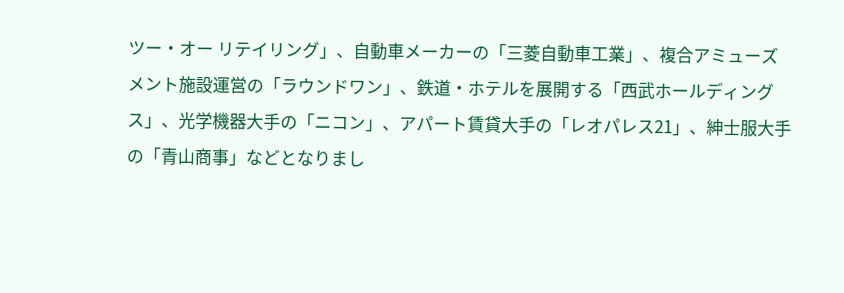ツー・オー リテイリング」、自動車メーカーの「三菱自動車工業」、複合アミューズメント施設運営の「ラウンドワン」、鉄道・ホテルを展開する「西武ホールディングス」、光学機器大手の「ニコン」、アパート賃貸大手の「レオパレス21」、紳士服大手の「青山商事」などとなりまし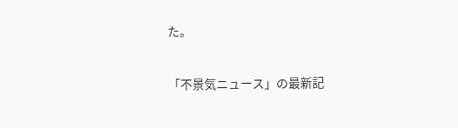た。

「不景気ニュース」の最新記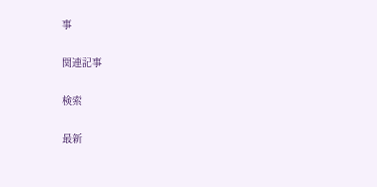事

関連記事

検索

最新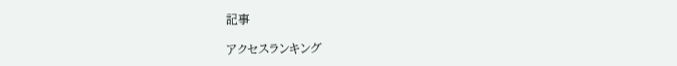記事

アクセスランキング